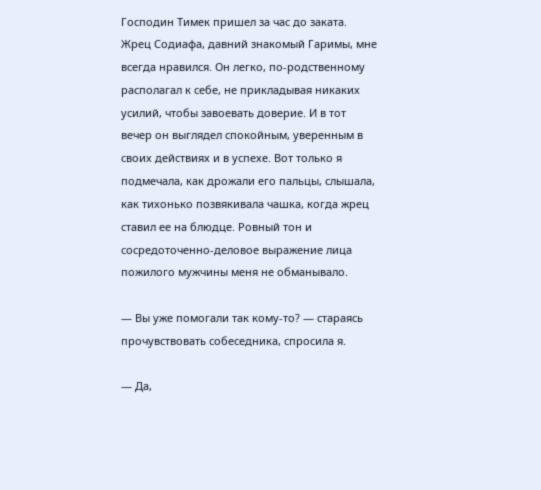Господин Тимек пришел за час до заката. Жрец Содиафа, давний знакомый Гаримы, мне всегда нравился. Он легко, по-родственному располагал к себе, не прикладывая никаких усилий, чтобы завоевать доверие. И в тот вечер он выглядел спокойным, уверенным в своих действиях и в успехе. Вот только я подмечала, как дрожали его пальцы, слышала, как тихонько позвякивала чашка, когда жрец ставил ее на блюдце. Ровный тон и сосредоточенно-деловое выражение лица пожилого мужчины меня не обманывало.

— Вы уже помогали так кому-то? — стараясь прочувствовать собеседника, спросила я.

— Да,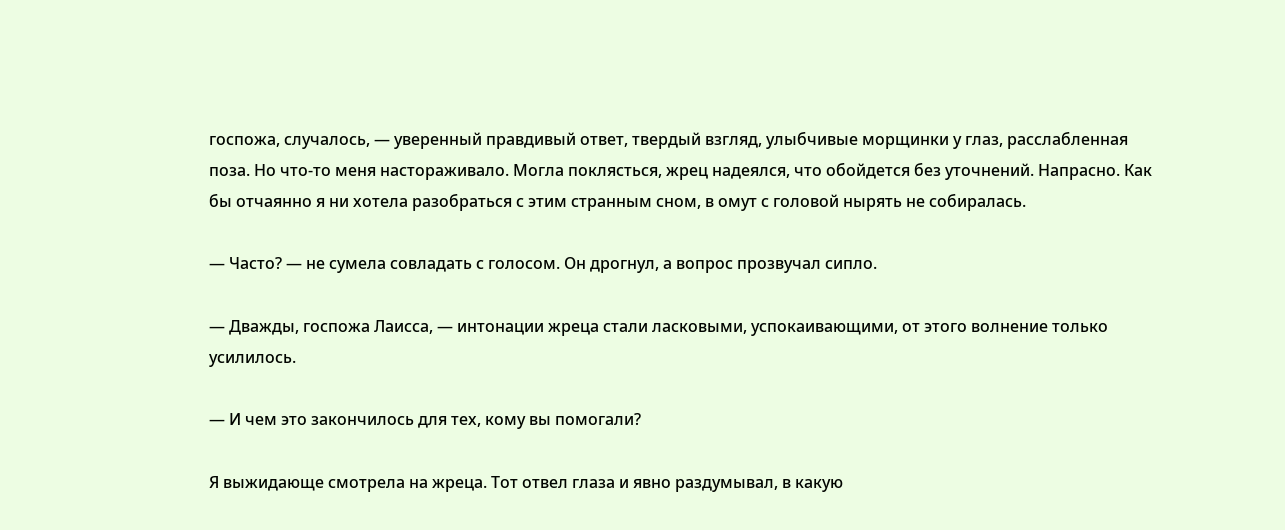госпожа, случалось, — уверенный правдивый ответ, твердый взгляд, улыбчивые морщинки у глаз, расслабленная поза. Но что-то меня настораживало. Могла поклясться, жрец надеялся, что обойдется без уточнений. Напрасно. Как бы отчаянно я ни хотела разобраться с этим странным сном, в омут с головой нырять не собиралась.

— Часто? — не сумела совладать с голосом. Он дрогнул, а вопрос прозвучал сипло.

— Дважды, госпожа Лаисса, — интонации жреца стали ласковыми, успокаивающими, от этого волнение только усилилось.

— И чем это закончилось для тех, кому вы помогали?

Я выжидающе смотрела на жреца. Тот отвел глаза и явно раздумывал, в какую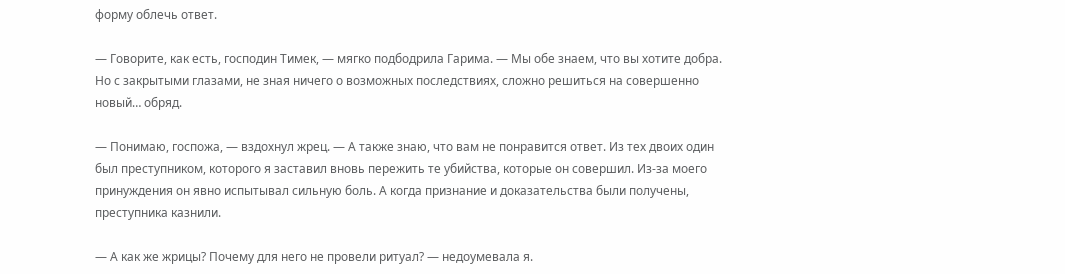форму облечь ответ.

— Говорите, как есть, господин Тимек, — мягко подбодрила Гарима. — Мы обе знаем, что вы хотите добра. Но с закрытыми глазами, не зная ничего о возможных последствиях, сложно решиться на совершенно новый… обряд.

— Понимаю, госпожа, — вздохнул жрец. — А также знаю, что вам не понравится ответ. Из тех двоих один был преступником, которого я заставил вновь пережить те убийства, которые он совершил. Из-за моего принуждения он явно испытывал сильную боль. А когда признание и доказательства были получены, преступника казнили.

— А как же жрицы? Почему для него не провели ритуал? — недоумевала я.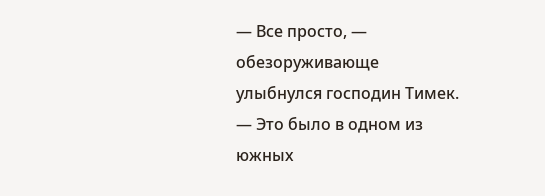— Все просто, — обезоруживающе улыбнулся господин Тимек. — Это было в одном из южных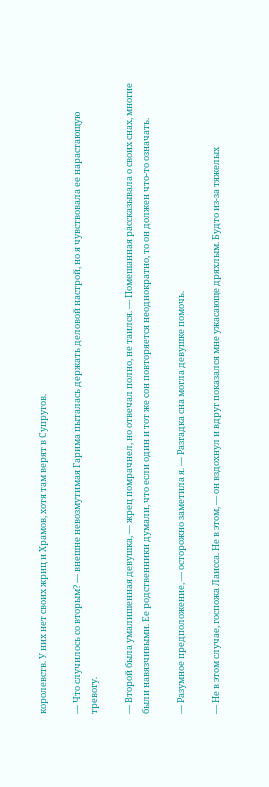королевств. У них нет своих жриц и Храмов, хотя там верят в Супругов.

— Что случилось со вторым? — внешне невозмутимая Гарима пыталась держать деловой настрой, но я чувствовала ее нарастающую тревогу.

— Второй была умалишенная девушка, — жрец помрачнел, но отвечал полно, не таился. — Помешанная рассказывала о своих снах, многие были навязчивыми. Ее родственники думали, что если один и тот же сон повторяется неоднократно, то он должен что-то означать.

— Разумное предположение, — осторожно заметила я. — Разгадка сна могла девушке помочь.

— Не в этом случае, госпожа Лаисса. Не в этом, — он вздохнул и вдруг показался мне ужасающе дряхлым. Будто из-за тяжелых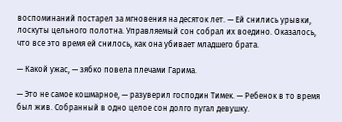воспоминаний постарел за мгновения на десяток лет. — Ей снились урывки, лоскуты цельного полотна. Управляемый сон собрал их воедино. Оказалось, что все это время ей снилось, как она убивает младшего брата.

— Какой ужас, — зябко повела плечами Гарима.

— Это не самое кошмарное, — разуверил господин Тимек. — Ребенок в то время был жив. Собранный в одно целое сон долго пугал девушку.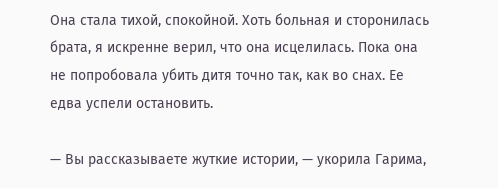Она стала тихой, спокойной. Хоть больная и сторонилась брата, я искренне верил, что она исцелилась. Пока она не попробовала убить дитя точно так, как во снах. Ее едва успели остановить.

— Вы рассказываете жуткие истории, — укорила Гарима,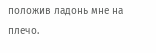положив ладонь мне на плечо.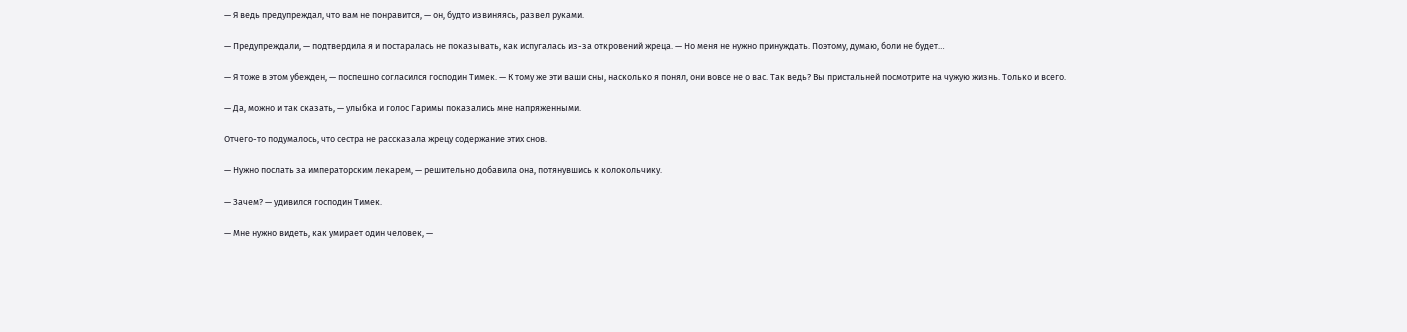— Я ведь предупреждал, что вам не понравится, — он, будто извиняясь, развел руками.

— Предупреждали, — подтвердила я и постаралась не показывать, как испугалась из-за откровений жреца. — Но меня не нужно принуждать. Поэтому, думаю, боли не будет…

— Я тоже в этом убежден, — поспешно согласился господин Тимек. — К тому же эти ваши сны, насколько я понял, они вовсе не о вас. Так ведь? Вы пристальней посмотрите на чужую жизнь. Только и всего.

— Да, можно и так сказать, — улыбка и голос Гаримы показались мне напряженными.

Отчего-то подумалось, что сестра не рассказала жрецу содержание этих снов.

— Нужно послать за императорским лекарем, — решительно добавила она, потянувшись к колокольчику.

— Зачем? — удивился господин Тимек.

— Мне нужно видеть, как умирает один человек, —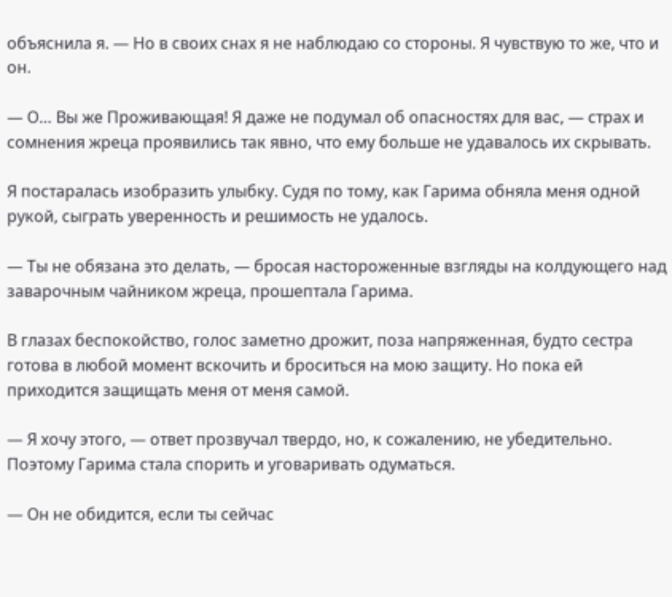объяснила я. — Но в своих снах я не наблюдаю со стороны. Я чувствую то же, что и он.

— О… Вы же Проживающая! Я даже не подумал об опасностях для вас, — страх и сомнения жреца проявились так явно, что ему больше не удавалось их скрывать.

Я постаралась изобразить улыбку. Судя по тому, как Гарима обняла меня одной рукой, сыграть уверенность и решимость не удалось.

— Ты не обязана это делать, — бросая настороженные взгляды на колдующего над заварочным чайником жреца, прошептала Гарима.

В глазах беспокойство, голос заметно дрожит, поза напряженная, будто сестра готова в любой момент вскочить и броситься на мою защиту. Но пока ей приходится защищать меня от меня самой.

— Я хочу этого, — ответ прозвучал твердо, но, к сожалению, не убедительно. Поэтому Гарима стала спорить и уговаривать одуматься.

— Он не обидится, если ты сейчас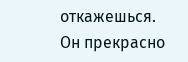откажешься. Он прекрасно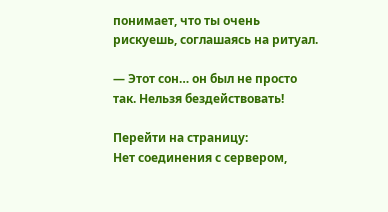понимает, что ты очень рискуешь, соглашаясь на ритуал.

— Этот сон… он был не просто так. Нельзя бездействовать!

Перейти на страницу:
Нет соединения с сервером,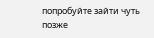попробуйте зайти чуть позже